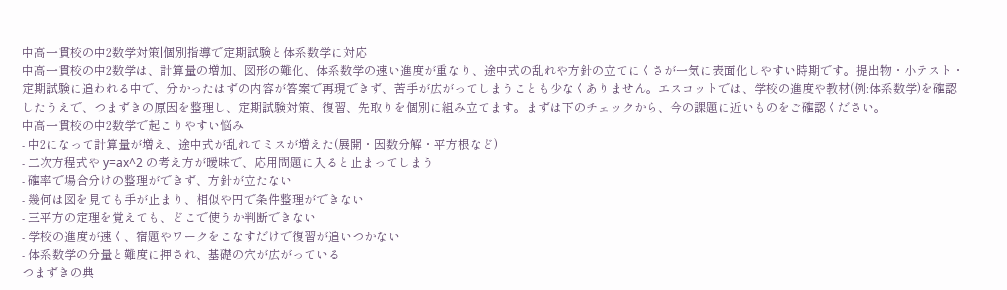中高一貫校の中2数学対策|個別指導で定期試験と体系数学に対応
中高一貫校の中2数学は、計算量の増加、図形の難化、体系数学の速い進度が重なり、途中式の乱れや方針の立てにくさが一気に表面化しやすい時期です。提出物・小テスト・定期試験に追われる中で、分かったはずの内容が答案で再現できず、苦手が広がってしまうことも少なくありません。エスコットでは、学校の進度や教材(例:体系数学)を確認したうえで、つまずきの原因を整理し、定期試験対策、復習、先取りを個別に組み立てます。まずは下のチェックから、今の課題に近いものをご確認ください。
中高一貫校の中2数学で起こりやすい悩み
- 中2になって計算量が増え、途中式が乱れてミスが増えた(展開・因数分解・平方根など)
- 二次方程式や y=ax^2 の考え方が曖昧で、応用問題に入ると止まってしまう
- 確率で場合分けの整理ができず、方針が立たない
- 幾何は図を見ても手が止まり、相似や円で条件整理ができない
- 三平方の定理を覚えても、どこで使うか判断できない
- 学校の進度が速く、宿題やワークをこなすだけで復習が追いつかない
- 体系数学の分量と難度に押され、基礎の穴が広がっている
つまずきの典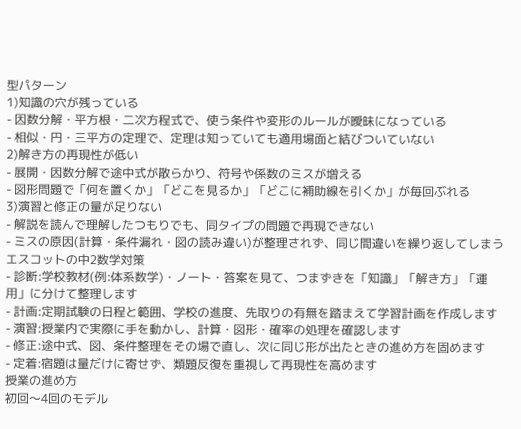型パターン
1)知識の穴が残っている
- 因数分解・平方根・二次方程式で、使う条件や変形のルールが曖昧になっている
- 相似・円・三平方の定理で、定理は知っていても適用場面と結びついていない
2)解き方の再現性が低い
- 展開・因数分解で途中式が散らかり、符号や係数のミスが増える
- 図形問題で「何を置くか」「どこを見るか」「どこに補助線を引くか」が毎回ぶれる
3)演習と修正の量が足りない
- 解説を読んで理解したつもりでも、同タイプの問題で再現できない
- ミスの原因(計算・条件漏れ・図の読み違い)が整理されず、同じ間違いを繰り返してしまう
エスコットの中2数学対策
- 診断:学校教材(例:体系数学)・ノート・答案を見て、つまずきを「知識」「解き方」「運用」に分けて整理します
- 計画:定期試験の日程と範囲、学校の進度、先取りの有無を踏まえて学習計画を作成します
- 演習:授業内で実際に手を動かし、計算・図形・確率の処理を確認します
- 修正:途中式、図、条件整理をその場で直し、次に同じ形が出たときの進め方を固めます
- 定着:宿題は量だけに寄せず、類題反復を重視して再現性を高めます
授業の進め方
初回〜4回のモデル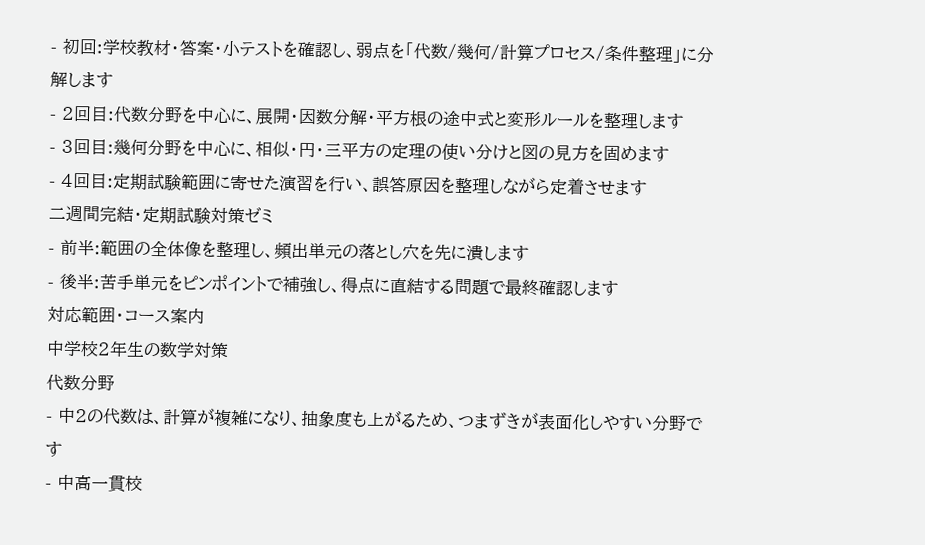- 初回:学校教材・答案・小テストを確認し、弱点を「代数/幾何/計算プロセス/条件整理」に分解します
- 2回目:代数分野を中心に、展開・因数分解・平方根の途中式と変形ルールを整理します
- 3回目:幾何分野を中心に、相似・円・三平方の定理の使い分けと図の見方を固めます
- 4回目:定期試験範囲に寄せた演習を行い、誤答原因を整理しながら定着させます
二週間完結・定期試験対策ゼミ
- 前半:範囲の全体像を整理し、頻出単元の落とし穴を先に潰します
- 後半:苦手単元をピンポイントで補強し、得点に直結する問題で最終確認します
対応範囲・コース案内
中学校2年生の数学対策
代数分野
- 中2の代数は、計算が複雑になり、抽象度も上がるため、つまずきが表面化しやすい分野です
- 中高一貫校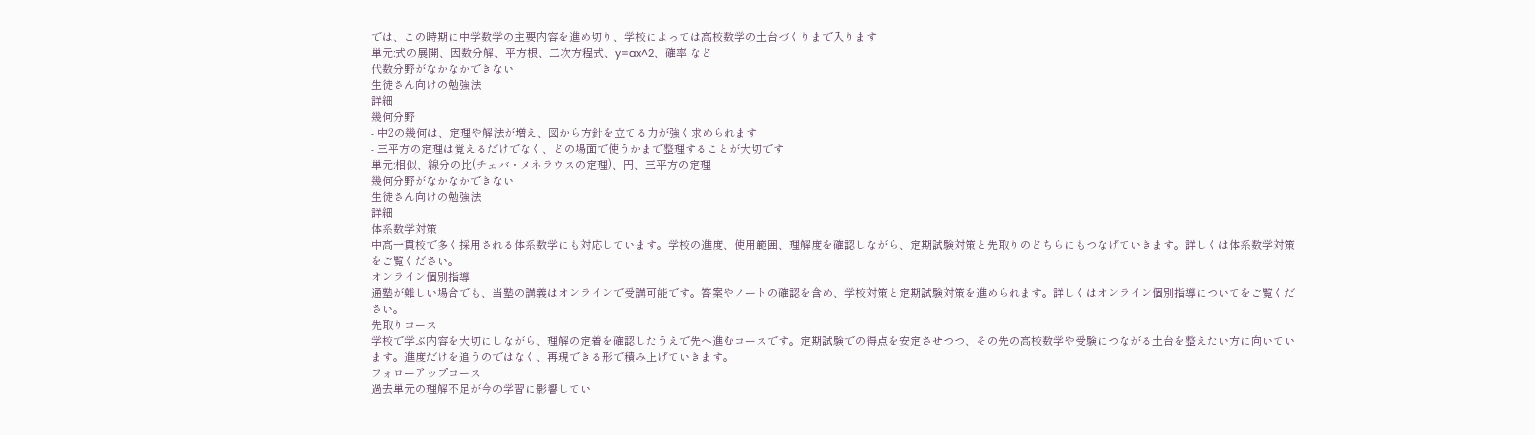では、この時期に中学数学の主要内容を進め切り、学校によっては高校数学の土台づくりまで入ります
単元:式の展開、因数分解、平方根、二次方程式、y=ax^2、確率 など
代数分野がなかなかできない
生徒さん向けの勉強法
詳細
幾何分野
- 中2の幾何は、定理や解法が増え、図から方針を立てる力が強く求められます
- 三平方の定理は覚えるだけでなく、どの場面で使うかまで整理することが大切です
単元:相似、線分の比(チェバ・メネラウスの定理)、円、三平方の定理
幾何分野がなかなかできない
生徒さん向けの勉強法
詳細
体系数学対策
中高一貫校で多く採用される体系数学にも対応しています。学校の進度、使用範囲、理解度を確認しながら、定期試験対策と先取りのどちらにもつなげていきます。詳しくは体系数学対策をご覧ください。
オンライン個別指導
通塾が難しい場合でも、当塾の講義はオンラインで受講可能です。答案やノートの確認を含め、学校対策と定期試験対策を進められます。詳しくはオンライン個別指導についてをご覧ください。
先取りコース
学校で学ぶ内容を大切にしながら、理解の定着を確認したうえで先へ進むコースです。定期試験での得点を安定させつつ、その先の高校数学や受験につながる土台を整えたい方に向いています。進度だけを追うのではなく、再現できる形で積み上げていきます。
フォローアップコース
過去単元の理解不足が今の学習に影響してい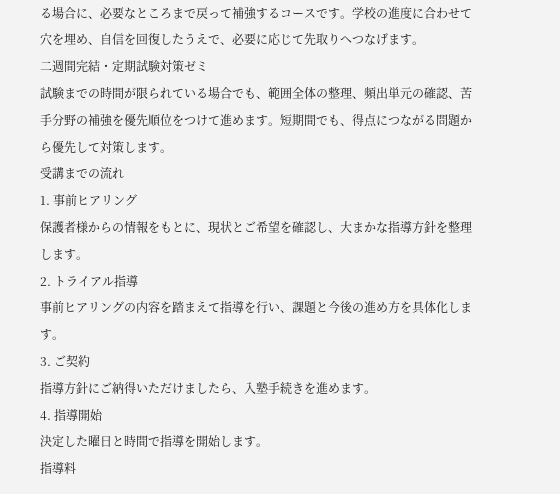る場合に、必要なところまで戻って補強するコースです。学校の進度に合わせて穴を埋め、自信を回復したうえで、必要に応じて先取りへつなげます。
二週間完結・定期試験対策ゼミ
試験までの時間が限られている場合でも、範囲全体の整理、頻出単元の確認、苦手分野の補強を優先順位をつけて進めます。短期間でも、得点につながる問題から優先して対策します。
受講までの流れ
1. 事前ヒアリング
保護者様からの情報をもとに、現状とご希望を確認し、大まかな指導方針を整理します。
2. トライアル指導
事前ヒアリングの内容を踏まえて指導を行い、課題と今後の進め方を具体化します。
3. ご契約
指導方針にご納得いただけましたら、入塾手続きを進めます。
4. 指導開始
決定した曜日と時間で指導を開始します。
指導料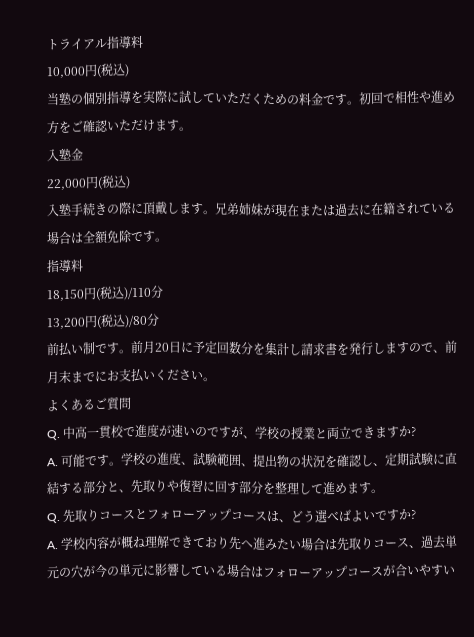トライアル指導料
10,000円(税込)
当塾の個別指導を実際に試していただくための料金です。初回で相性や進め方をご確認いただけます。
入塾金
22,000円(税込)
入塾手続きの際に頂戴します。兄弟姉妹が現在または過去に在籍されている場合は全額免除です。
指導料
18,150円(税込)/110分
13,200円(税込)/80分
前払い制です。前月20日に予定回数分を集計し請求書を発行しますので、前月末までにお支払いください。
よくあるご質問
Q. 中高一貫校で進度が速いのですが、学校の授業と両立できますか?
A. 可能です。学校の進度、試験範囲、提出物の状況を確認し、定期試験に直結する部分と、先取りや復習に回す部分を整理して進めます。
Q. 先取りコースとフォローアップコースは、どう選べばよいですか?
A. 学校内容が概ね理解できており先へ進みたい場合は先取りコース、過去単元の穴が今の単元に影響している場合はフォローアップコースが合いやすい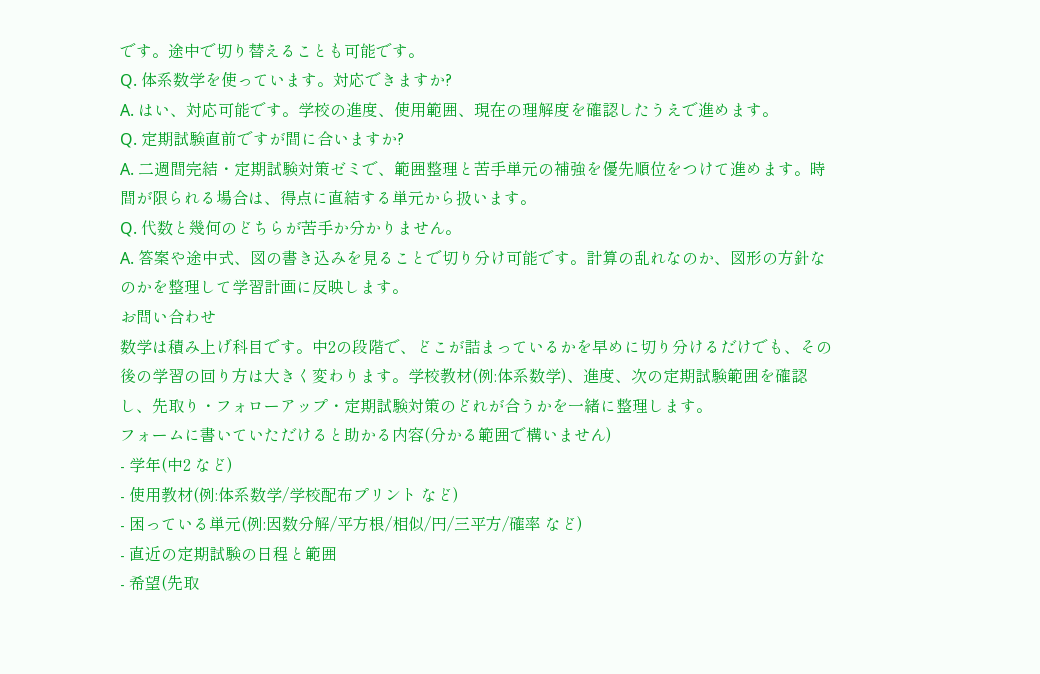です。途中で切り替えることも可能です。
Q. 体系数学を使っています。対応できますか?
A. はい、対応可能です。学校の進度、使用範囲、現在の理解度を確認したうえで進めます。
Q. 定期試験直前ですが間に合いますか?
A. 二週間完結・定期試験対策ゼミで、範囲整理と苦手単元の補強を優先順位をつけて進めます。時間が限られる場合は、得点に直結する単元から扱います。
Q. 代数と幾何のどちらが苦手か分かりません。
A. 答案や途中式、図の書き込みを見ることで切り分け可能です。計算の乱れなのか、図形の方針なのかを整理して学習計画に反映します。
お問い合わせ
数学は積み上げ科目です。中2の段階で、どこが詰まっているかを早めに切り分けるだけでも、その後の学習の回り方は大きく変わります。学校教材(例:体系数学)、進度、次の定期試験範囲を確認し、先取り・フォローアップ・定期試験対策のどれが合うかを一緒に整理します。
フォームに書いていただけると助かる内容(分かる範囲で構いません)
- 学年(中2 など)
- 使用教材(例:体系数学/学校配布プリント など)
- 困っている単元(例:因数分解/平方根/相似/円/三平方/確率 など)
- 直近の定期試験の日程と範囲
- 希望(先取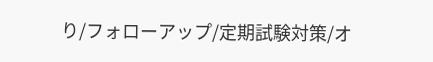り/フォローアップ/定期試験対策/オ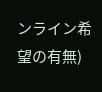ンライン希望の有無)